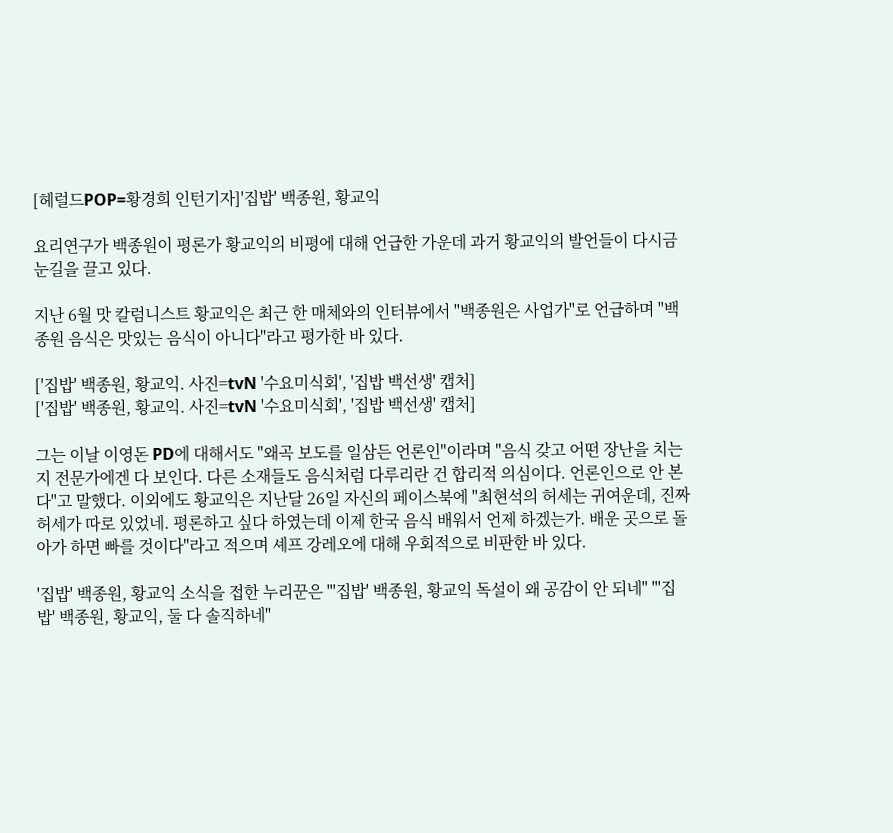[헤럴드POP=황경희 인턴기자]'집밥' 백종원, 황교익

요리연구가 백종원이 평론가 황교익의 비평에 대해 언급한 가운데 과거 황교익의 발언들이 다시금 눈길을 끌고 있다.

지난 6월 맛 칼럼니스트 황교익은 최근 한 매체와의 인터뷰에서 "백종원은 사업가"로 언급하며 "백종원 음식은 맛있는 음식이 아니다"라고 평가한 바 있다.

['집밥' 백종원, 황교익. 사진=tvN '수요미식회', '집밥 백선생' 캡처]
['집밥' 백종원, 황교익. 사진=tvN '수요미식회', '집밥 백선생' 캡처]

그는 이날 이영돈 PD에 대해서도 "왜곡 보도를 일삼든 언론인"이라며 "음식 갖고 어떤 장난을 치는지 전문가에겐 다 보인다. 다른 소재들도 음식처럼 다루리란 건 합리적 의심이다. 언론인으로 안 본다"고 말했다. 이외에도 황교익은 지난달 26일 자신의 페이스북에 "최현석의 허세는 귀여운데, 진짜 허세가 따로 있었네. 평론하고 싶다 하였는데 이제 한국 음식 배워서 언제 하겠는가. 배운 곳으로 돌아가 하면 빠를 것이다"라고 적으며 셰프 강레오에 대해 우회적으로 비판한 바 있다.

'집밥' 백종원, 황교익 소식을 접한 누리꾼은 "'집밥' 백종원, 황교익 독설이 왜 공감이 안 되네" "'집밥' 백종원, 황교익, 둘 다 솔직하네"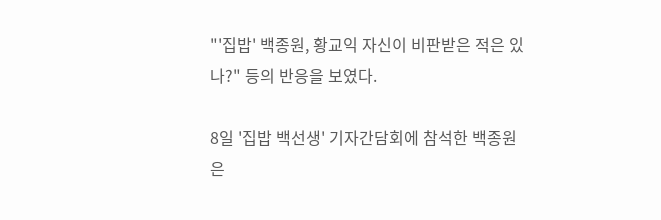"'집밥' 백종원, 황교익 자신이 비판받은 적은 있나?" 등의 반응을 보였다.

8일 '집밥 백선생' 기자간담회에 참석한 백종원은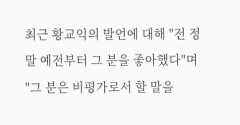최근 황교익의 발언에 대해 "전 정말 예전부터 그 분을 좋아했다"며 "그 분은 비평가로서 할 말을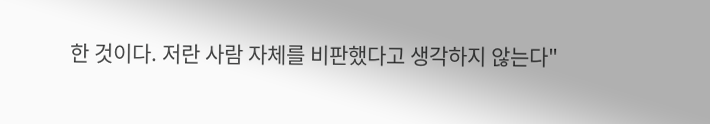한 것이다. 저란 사람 자체를 비판했다고 생각하지 않는다"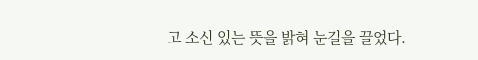고 소신 있는 뜻을 밝혀 눈길을 끌었다.